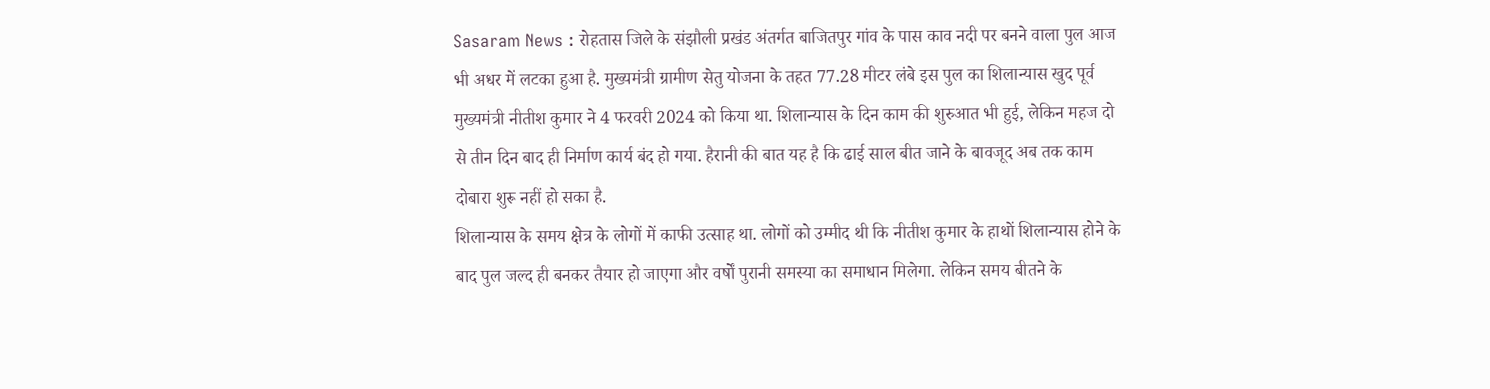Sasaram News : रोहतास जिले के संझौली प्रखंड अंतर्गत बाजितपुर गांव के पास काव नदी पर बनने वाला पुल आज भी अधर में लटका हुआ है. मुख्यमंत्री ग्रामीण सेतु योजना के तहत 77.28 मीटर लंबे इस पुल का शिलान्यास खुद पूर्व मुख्यमंत्री नीतीश कुमार ने 4 फरवरी 2024 को किया था. शिलान्यास के दिन काम की शुरुआत भी हुई, लेकिन महज दो से तीन दिन बाद ही निर्माण कार्य बंद हो गया. हैरानी की बात यह है कि ढाई साल बीत जाने के बावजूद अब तक काम दोबारा शुरू नहीं हो सका है.
शिलान्यास के समय क्षेत्र के लोगों में काफी उत्साह था. लोगों को उम्मीद थी कि नीतीश कुमार के हाथों शिलान्यास होने के बाद पुल जल्द ही बनकर तैयार हो जाएगा और वर्षों पुरानी समस्या का समाधान मिलेगा. लेकिन समय बीतने के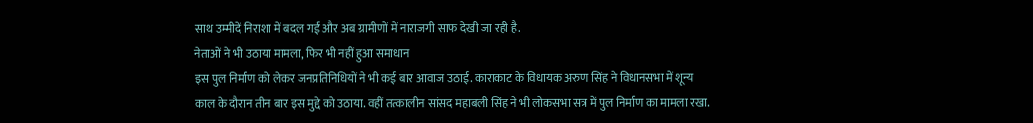साथ उम्मीदें निराशा में बदल गईं और अब ग्रामीणों में नाराजगी साफ देखी जा रही है.
नेताओं ने भी उठाया मामला, फिर भी नहीं हुआ समाधान
इस पुल निर्माण को लेकर जनप्रतिनिधियों ने भी कई बार आवाज उठाई. काराकाट के विधायक अरुण सिंह ने विधानसभा में शून्य काल के दौरान तीन बार इस मुद्दे को उठाया. वहीं तत्कालीन सांसद महाबली सिंह ने भी लोकसभा सत्र में पुल निर्माण का मामला रखा.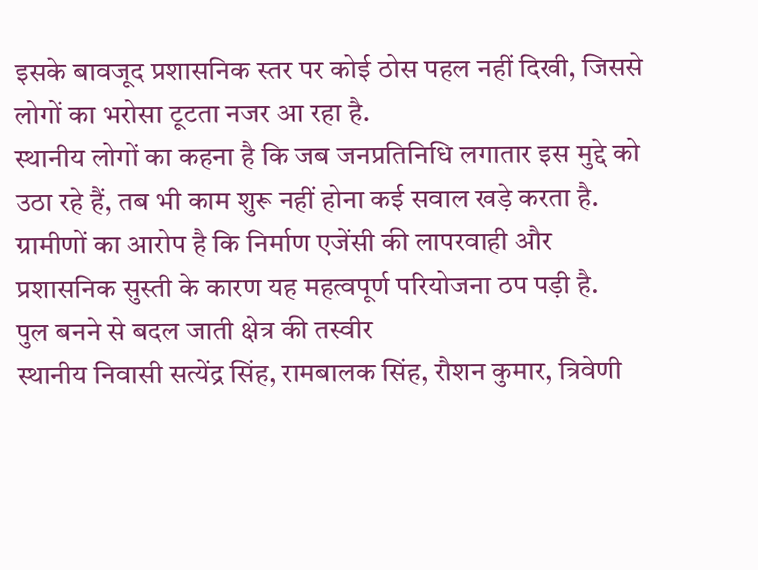इसके बावजूद प्रशासनिक स्तर पर कोई ठोस पहल नहीं दिखी, जिससे लोगों का भरोसा टूटता नजर आ रहा है.
स्थानीय लोगों का कहना है कि जब जनप्रतिनिधि लगातार इस मुद्दे को उठा रहे हैं, तब भी काम शुरू नहीं होना कई सवाल खड़े करता है. ग्रामीणों का आरोप है कि निर्माण एजेंसी की लापरवाही और प्रशासनिक सुस्ती के कारण यह महत्वपूर्ण परियोजना ठप पड़ी है.
पुल बनने से बदल जाती क्षेत्र की तस्वीर
स्थानीय निवासी सत्येंद्र सिंह, रामबालक सिंह, रौशन कुमार, त्रिवेणी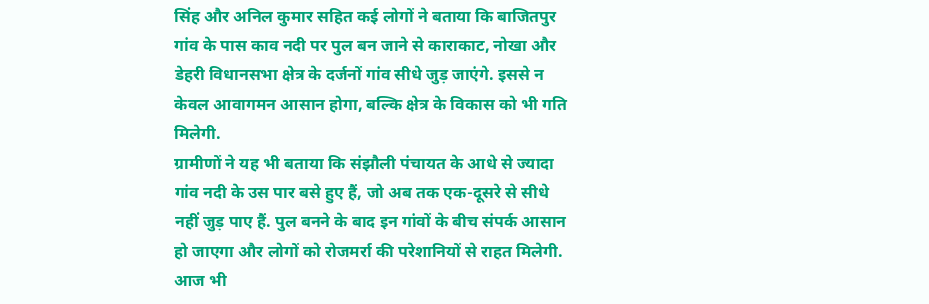सिंह और अनिल कुमार सहित कई लोगों ने बताया कि बाजितपुर गांव के पास काव नदी पर पुल बन जाने से काराकाट, नोखा और डेहरी विधानसभा क्षेत्र के दर्जनों गांव सीधे जुड़ जाएंगे. इससे न केवल आवागमन आसान होगा, बल्कि क्षेत्र के विकास को भी गति मिलेगी.
ग्रामीणों ने यह भी बताया कि संझौली पंचायत के आधे से ज्यादा गांव नदी के उस पार बसे हुए हैं, जो अब तक एक-दूसरे से सीधे नहीं जुड़ पाए हैं. पुल बनने के बाद इन गांवों के बीच संपर्क आसान हो जाएगा और लोगों को रोजमर्रा की परेशानियों से राहत मिलेगी.
आज भी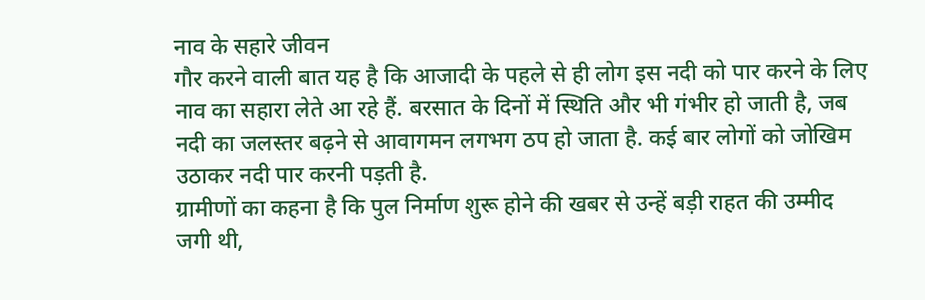नाव के सहारे जीवन
गौर करने वाली बात यह है कि आजादी के पहले से ही लोग इस नदी को पार करने के लिए नाव का सहारा लेते आ रहे हैं. बरसात के दिनों में स्थिति और भी गंभीर हो जाती है, जब नदी का जलस्तर बढ़ने से आवागमन लगभग ठप हो जाता है. कई बार लोगों को जोखिम उठाकर नदी पार करनी पड़ती है.
ग्रामीणों का कहना है कि पुल निर्माण शुरू होने की खबर से उन्हें बड़ी राहत की उम्मीद जगी थी,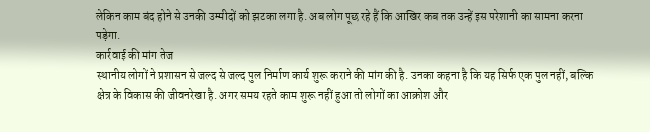लेकिन काम बंद होने से उनकी उम्मीदों को झटका लगा है. अब लोग पूछ रहे हैं कि आखिर कब तक उन्हें इस परेशानी का सामना करना पड़ेगा.
कार्रवाई की मांग तेज
स्थानीय लोगों ने प्रशासन से जल्द से जल्द पुल निर्माण कार्य शुरू कराने की मांग की है. उनका कहना है कि यह सिर्फ एक पुल नहीं, बल्कि क्षेत्र के विकास की जीवनरेखा है. अगर समय रहते काम शुरू नहीं हुआ तो लोगों का आक्रोश और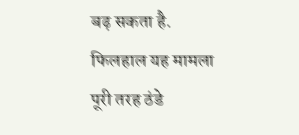बढ़ सकता है.
फिलहाल यह मामला पूरी तरह ठंडे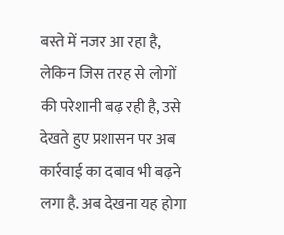बस्ते में नजर आ रहा है, लेकिन जिस तरह से लोगों की परेशानी बढ़ रही है, उसे देखते हुए प्रशासन पर अब कार्रवाई का दबाव भी बढ़ने लगा है. अब देखना यह होगा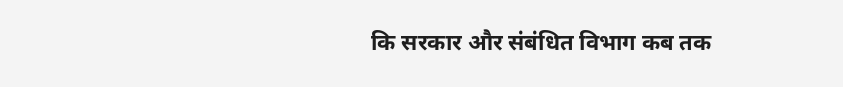कि सरकार और संबंधित विभाग कब तक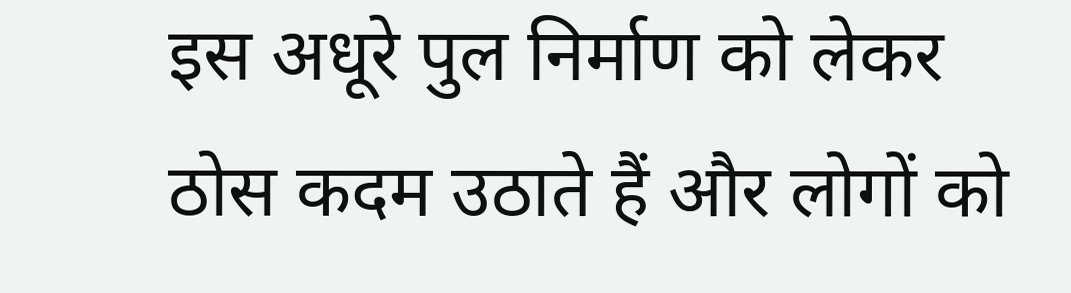इस अधूरे पुल निर्माण को लेकर ठोस कदम उठाते हैं और लोगों को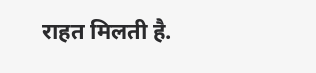राहत मिलती है.